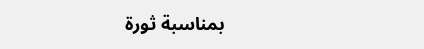بمناسبة ثورة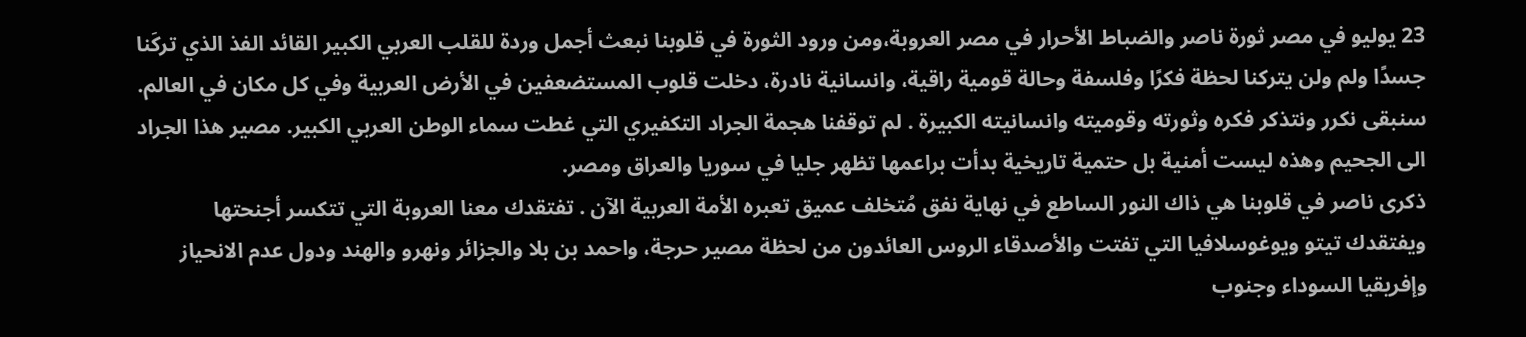23 يوليو في مصر ثورة ناصر والضباط الأحرار في مصر العروبة،ومن ورود الثورة في قلوبنا نبعث أجمل وردة للقلب العربي الكبير القائد الفذ الذي تركَنا جسدًا ولم ولن يتركنا لحظة فكرًا وفلسفة وحالة قومية راقية، وانسانية نادرة، دخلت قلوب المستضعفين في الأرض العربية وفي كل مكان في العالم. سنبقى نكرر ونتذكر فكره وثورته وقوميته وانسانيته الكبيرة . لم توقفنا هجمة الجراد التكفيري التي غطت سماء الوطن العربي الكبير. مصير هذا الجراد الى الجحيم وهذه ليست أمنية بل حتمية تاريخية بدأت براعمها تظهر جليا في سوريا والعراق ومصر.
ذكرى ناصر في قلوبنا هي ذاك النور الساطع في نهاية نفق مُتخلف عميق تعبره الأمة العربية الآن . تفتقدك معنا العروبة التي تتكسر أجنحتها ويفتقدك تيتو ويوغوسلافيا التي تفتت والأصدقاء الروس العائدون من لحظة مصير حرجة، واحمد بن بلا والجزائر ونهرو والهند ودول عدم الانحياز وإفريقيا السوداء وجنوب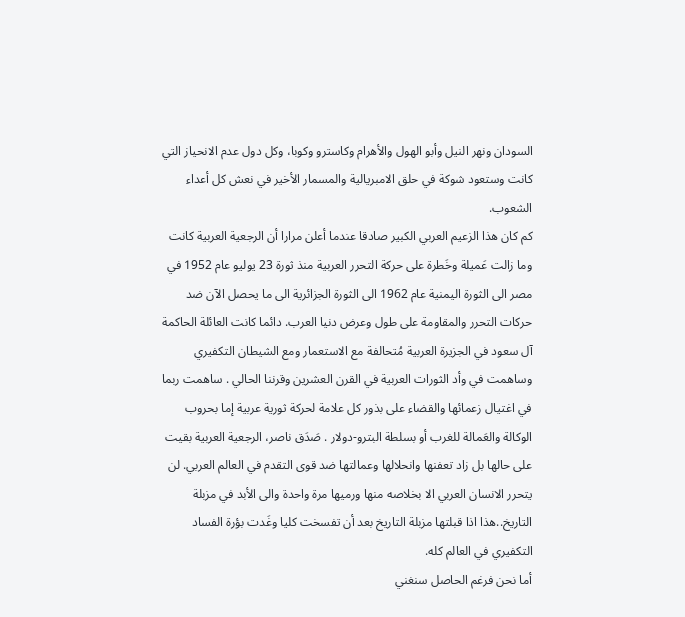السودان ونهر النيل وأبو الهول والأهرام وكاسترو وكوبا، وكل دول عدم الانحياز التي كانت وستعود شوكة في حلق الامبريالية والمسمار الأخير في نعش كل أعداء الشعوب.
كم كان هذا الزعيم العربي الكبير صادقا عندما أعلن مرارا أن الرجعية العربية كانت وما زالت عَميلة وخَطرة على حركة التحرر العربية منذ ثورة 23 يوليو عام 1952 في مصر الى الثورة اليمنية عام 1962 الى الثورة الجزائرية الى ما يحصل الآن ضد حركات التحرر والمقاومة على طول وعرض دنيا العرب. دائما كانت العائلة الحاكمة آل سعود في الجزيرة العربية مُتحالفة مع الاستعمار ومع الشيطان التكفيري وساهمت في وأد الثورات العربية في القرن العشرين وقرننا الحالي . ساهمت ربما في اغتيال زعمائها والقضاء على بذور كل علامة لحركة ثورية عربية إما بحروب الوكالة والعَمالة للغرب أو بسلطة البترو-دولار . صَدَق ناصر، الرجعية العربية بقيت على حالها بل زاد تعفنها وانحلالها وعمالتها ضد قوى التقدم في العالم العربي. لن يتحرر الانسان العربي الا بخلاصه منها ورميها مرة واحدة والى الأبد في مزبلة التاريخ..هذا اذا قبلتها مزبلة التاريخ بعد أن تفسخت كليا وغَدت بؤرة الفساد التكفيري في العالم كله.
أما نحن فرغم الحاصل سنغني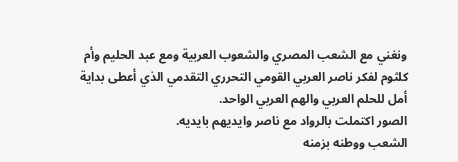ونغني مع الشعب المصري والشعوب العربية ومع عبد الحليم وأم كلثوم لفكر ناصر العربي القومي التحرري التقدمي الذي أعطى بداية أمل للحلم العربي والهم العربي الواحد.
الصور اكتملت بالرواد مع ناصر وايديهم بايديه.
الشعب ووطنه بزمنه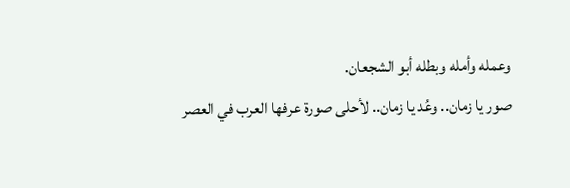وعمله وأمله وبطله أبو الشجعان.
صور يا زمان.. وعُد يا زمان.. لأحلى صورة عرفها العرب في العصر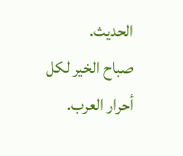الحديث.
صباح الخير لكل أحرار العرب.